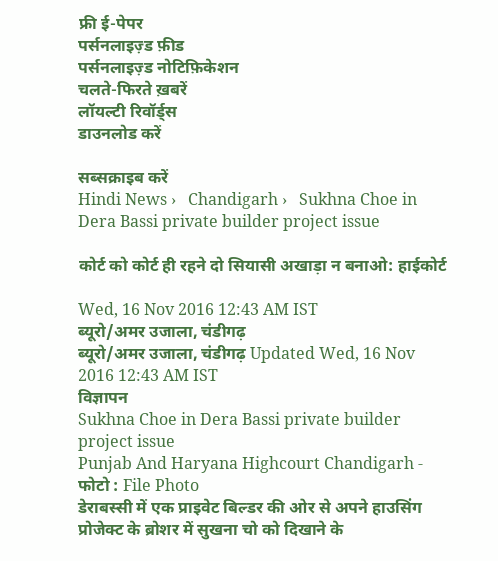फ्री ई-पेपर
पर्सनलाइज़्ड फ़ीड
पर्सनलाइज़्ड नोटिफ़िकेशन
चलते-फिरते ख़बरें
लॉयल्टी रिवॉर्ड्स
डाउनलोड करें

सब्सक्राइब करें
Hindi News ›   Chandigarh ›   Sukhna Choe in Dera Bassi private builder project issue

कोर्ट को कोर्ट ही रहने दो सियासी अखाड़ा न बनाओ: हाईकोर्ट

Wed, 16 Nov 2016 12:43 AM IST
ब्यूरो/अमर उजाला, चंडीगढ़
ब्यूरो/अमर उजाला, चंडीगढ़ Updated Wed, 16 Nov 2016 12:43 AM IST
विज्ञापन
Sukhna Choe in Dera Bassi private builder project issue
Punjab And Haryana Highcourt Chandigarh - फोटो : File Photo
डेराबस्सी में एक प्राइवेट बिल्डर की ओर से अपने हाउसिंग प्रोजेक्ट के ब्रोशर में सुखना चो को दिखाने के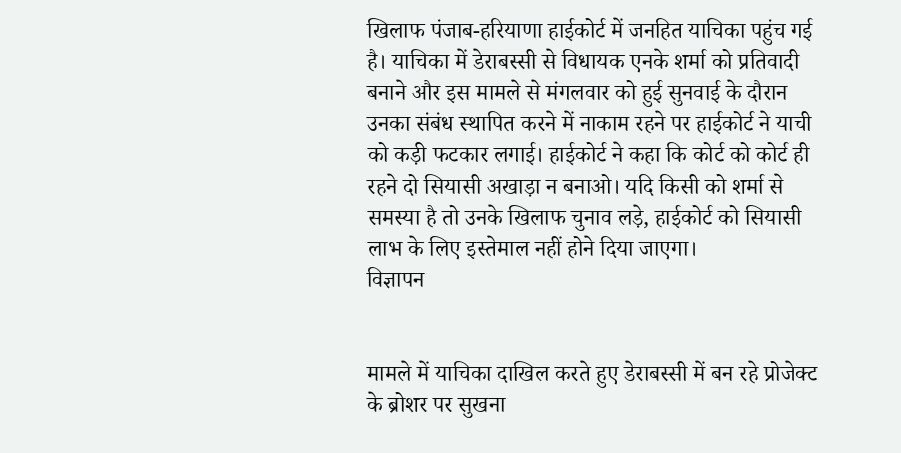खिलाफ पंजाब-हरियाणा हाईकोर्ट में जनहित याचिका पहुंच गई है। याचिका में डेराबस्सी से विधायक एनके शर्मा को प्रतिवादी बनाने और इस मामले से मंगलवार को हुई सुनवाई के दौरान उनका संबंध स्थापित करने में नाकाम रहने पर हाईकोर्ट ने याची को कड़ी फटकार लगाई। हाईकोर्ट ने कहा कि कोर्ट को कोर्ट ही रहने दो सियासी अखाड़ा न बनाओ। यदि किसी को शर्मा से समस्या है तो उनके खिलाफ चुनाव लड़े, हाईकोर्ट को सियासी लाभ के लिए इस्तेमाल नहीं होने दिया जाएगा।
विज्ञापन


मामले में याचिका दाखिल करते हुए डेराबस्सी में बन रहे प्रोजेक्ट के ब्रोशर पर सुखना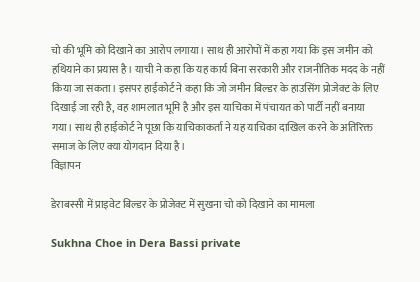चो की भूमि को दिखाने का आरोप लगाया। साथ ही आरोपों में कहा गया कि इस जमीन को हथियाने का प्रयास है। याची ने कहा कि यह कार्य बिना सरकारी और राजनीतिक मदद के नहीं किया जा सकता। इसपर हाईकोर्ट ने कहा कि जो जमीन बिल्डर के हाउसिंग प्रोजेक्ट के लिए दिखाई जा रही है, वह शामलात भूमि है और इस याचिका में पंचायत को पार्टी नहीं बनाया गया। साथ ही हाईकोर्ट ने पूछा कि याचिकाकर्ता ने यह याचिका दाखिल करने के अतिरिक्त समाज के लिए क्या योगदान दिया है।
विज्ञापन

डेराबस्सी में प्राइवेट बिल्डर के प्रोजेक्ट में सुखना चो को दिखाने का मामला

Sukhna Choe in Dera Bassi private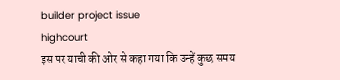builder project issue
highcourt
इस पर याची की ओर से कहा गया कि उन्हें कुछ समय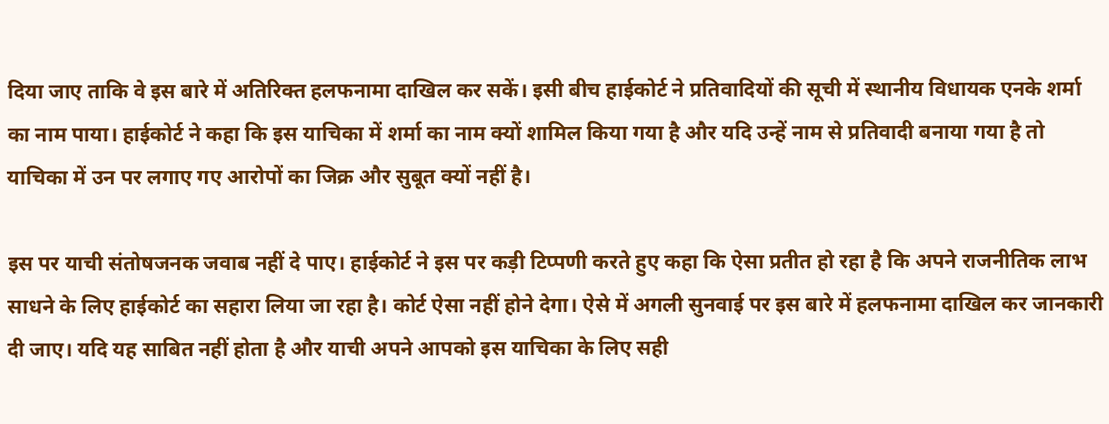दिया जाए ताकि वे इस बारे में अतिरिक्त हलफनामा दाखिल कर सकें। इसी बीच हाईकोर्ट ने प्रतिवादियों की सूची में स्थानीय विधायक एनके शर्मा का नाम पाया। हाईकोर्ट ने कहा कि इस याचिका में शर्मा का नाम क्यों शामिल किया गया है और यदि उन्हें नाम से प्रतिवादी बनाया गया है तो याचिका में उन पर लगाए गए आरोपों का जिक्र और सुबूत क्यों नहीं है।

इस पर याची संतोषजनक जवाब नहीं दे पाए। हाईकोर्ट ने इस पर कड़ी टिप्पणी करते हुए कहा कि ऐसा प्रतीत हो रहा है कि अपने राजनीतिक लाभ साधने के लिए हाईकोर्ट का सहारा लिया जा रहा है। कोर्ट ऐसा नहीं होने देगा। ऐसे में अगली सुनवाई पर इस बारे में हलफनामा दाखिल कर जानकारी दी जाए। यदि यह साबित नहीं होता है और याची अपने आपको इस याचिका के लिए सही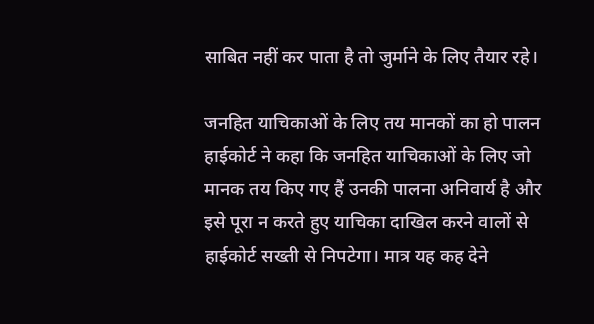साबित नहीं कर पाता है तो जुर्माने के लिए तैयार रहे।

जनहित याचिकाओं के लिए तय मानकों का हो पालन
हाईकोर्ट ने कहा कि जनहित याचिकाओं के लिए जो मानक तय किए गए हैं उनकी पालना अनिवार्य है और इसे पूरा न करते हुए याचिका दाखिल करने वालों से हाईकोर्ट सख्ती से निपटेगा। मात्र यह कह देने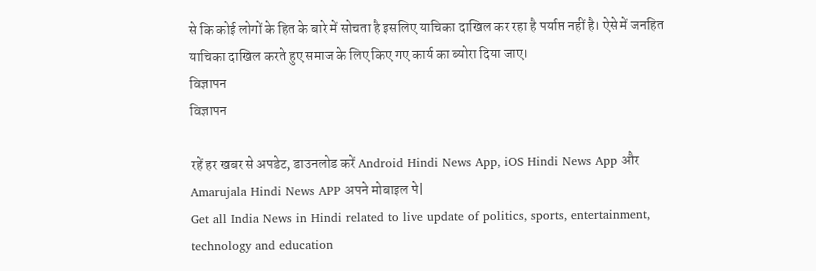से कि कोई लोगों के हित के बारे में सोचता है इसलिए याचिका दाखिल कर रहा है पर्याप्त नहीं है। ऐसे में जनहित याचिका दाखिल करते हुए समाज के लिए किए गए कार्य का ब्योरा दिया जाए।
विज्ञापन
विज्ञापन

रहें हर खबर से अपडेट, डाउनलोड करें Android Hindi News App, iOS Hindi News App और Amarujala Hindi News APP अपने मोबाइल पे|
Get all India News in Hindi related to live update of politics, sports, entertainment, technology and education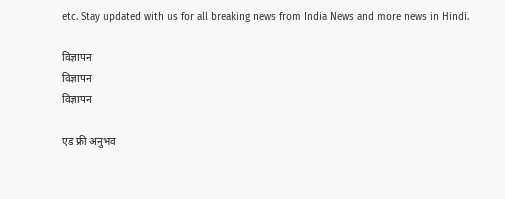etc. Stay updated with us for all breaking news from India News and more news in Hindi.

विज्ञापन
विज्ञापन
विज्ञापन

एड फ्री अनुभव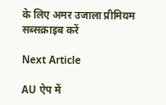के लिए अमर उजाला प्रीमियम सब्सक्राइब करें

Next Article

AU ऐप में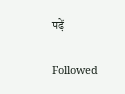पढ़ें

Followed